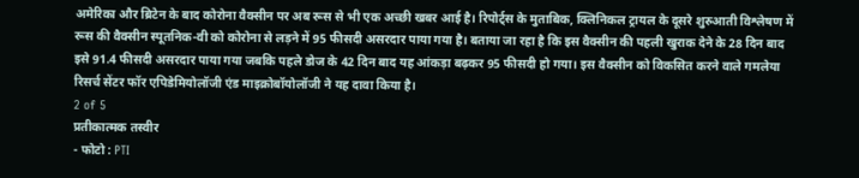अमेरिका और ब्रिटेन के बाद कोरोना वैक्सीन पर अब रूस से भी एक अच्छी खबर आई है। रिपोर्ट्स के मुताबिक, क्लिनिकल ट्रायल के दूसरे शुरुआती विश्लेषण में रूस की वैक्सीन स्पूतनिक-वी को कोरोना से लड़ने में 95 फीसदी असरदार पाया गया है। बताया जा रहा है कि इस वैक्सीन की पहली खुराक देने के 28 दिन बाद इसे 91.4 फीसदी असरदार पाया गया जबकि पहले डोज के 42 दिन बाद यह आंकड़ा बढ़कर 95 फीसदी हो गया। इस वैक्सीन को विकसित करने वाले गमलेया रिसर्च सेंटर फॉर एपिडेमियोलॉजी एंड माइक्रोबॉयोलॉजी ने यह दावा किया है।
2 of 5
प्रतीकात्मक तस्वीर
- फोटो : PTI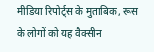मीडिया रिपोर्ट्स के मुताबिक, रूस के लोगों को यह वैक्सीन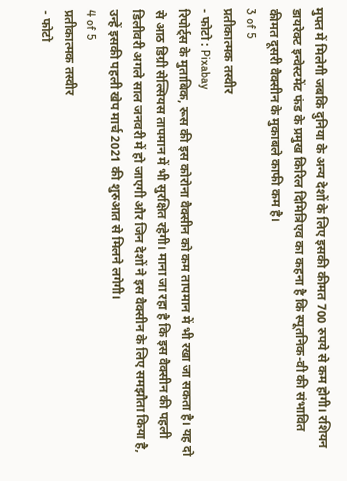मुफ्त में मिलेगी जबकि दुनिया के अन्य देशों के लिए इसकी कीमत 700 रुपये से कम होगी। रशियन डायरेक्ट इन्वेस्टमेंट फंड के प्रमुख किरिल दिमित्रिएव का कहना है कि स्पूतनिक-वी की संभावित कीमत दूसरी वैक्सीन के मुकाबले काफी कम है।
3 of 5
प्रतीकात्मक तस्वीर
- फोटो : Pixabay
रिपोर्ट्स के मुताबिक, रूस की इस कोरोना वैक्सीन को कम तापमान में भी रखा जा सकता है। यह दो से आठ डिग्री सेल्सियस तापमान में भी सुरक्षित रहेगी। माना जा रहा है कि इस वैक्सीन की पहली डिलीवरी अगले साल जनवरी में हो जाएगी और जिन देशों ने इस वैक्सीन के लिए समझौता किया है, उन्हें इसकी पहली खेप मार्च 2021 की शुरुआत से मिलने लगेगी।
4 of 5
प्रतीकात्मक तस्वीर
- फोटो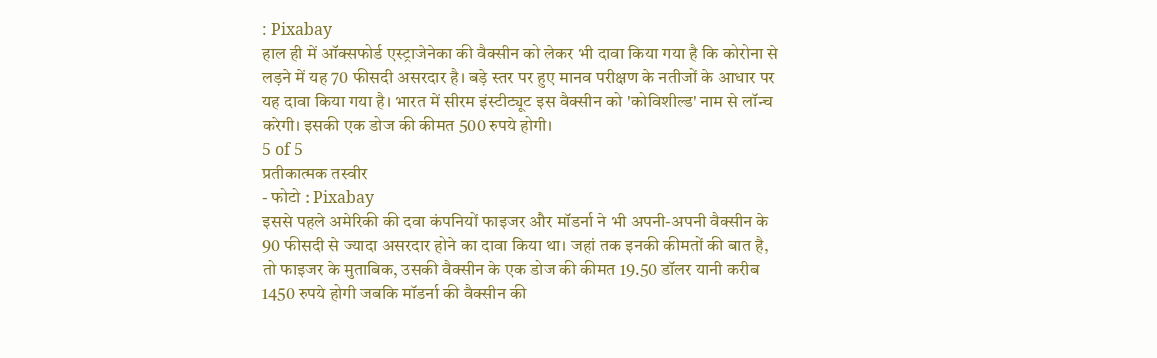: Pixabay
हाल ही में ऑक्सफोर्ड एस्ट्राजेनेका की वैक्सीन को लेकर भी दावा किया गया है कि कोरोना से लड़ने में यह 70 फीसदी असरदार है। बड़े स्तर पर हुए मानव परीक्षण के नतीजों के आधार पर यह दावा किया गया है। भारत में सीरम इंस्टीट्यूट इस वैक्सीन को 'कोविशील्ड' नाम से लॉन्च करेगी। इसकी एक डोज की कीमत 500 रुपये होगी।
5 of 5
प्रतीकात्मक तस्वीर
- फोटो : Pixabay
इससे पहले अमेरिकी की दवा कंपनियों फाइजर और मॉडर्ना ने भी अपनी-अपनी वैक्सीन के 90 फीसदी से ज्यादा असरदार होने का दावा किया था। जहां तक इनकी कीमतों की बात है, तो फाइजर के मुताबिक, उसकी वैक्सीन के एक डोज की कीमत 19.50 डॉलर यानी करीब 1450 रुपये होगी जबकि मॉडर्ना की वैक्सीन की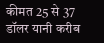कीमत 25 से 37 डॉलर यानी करीब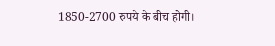1850-2700 रुपये के बीच होगी।